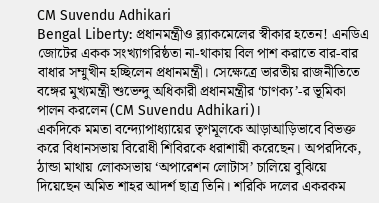CM Suvendu Adhikari
Bengal Liberty: প্রধানমন্ত্রীও ব্ল্যাকমেলের স্বীকার হতেন! এনডিএ জোটের একক সংখ্যাগরিষ্ঠতা না-থাকায় বিল পাশ করাতে বার-বার বাধার সম্মুখীন হচ্ছিলেন প্রধানমন্ত্রী। সেক্ষেত্রে ভারতীয় রাজনীতিতে বঙ্গের মুখ্যমন্ত্রী শুভেন্দু অধিকারী প্রধানমন্ত্রীর ‘চাণক্য’-র ভূমিকা পালন করলেন (CM Suvendu Adhikari)।
একদিকে মমতা বন্দ্যোপাধ্যায়ের তৃণমূলকে আড়াআড়িভাবে বিভক্ত করে বিধানসভায় বিরোধী শিবিরকে ধরাশায়ী করেছেন। অপরদিকে, ঠান্ডা মাথায় লোকসভায় ‘অপারেশন লোটাস’ চালিয়ে বুঝিয়ে দিয়েছেন অমিত শাহর আদর্শ ছাত্র তিনি। শরিকি দলের একরকম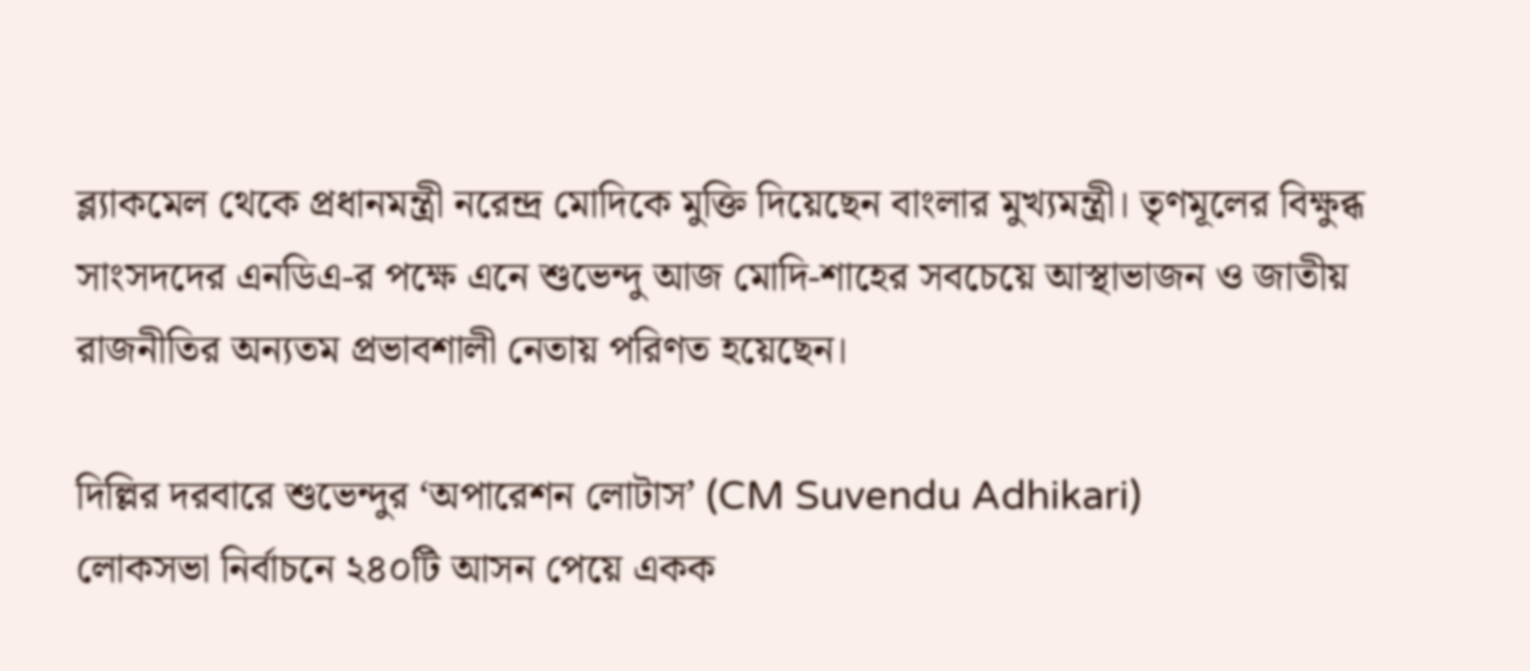ব্ল্যাকমেল থেকে প্রধানমন্ত্রী নরেন্দ্র মোদিকে মুক্তি দিয়েছেন বাংলার মুখ্যমন্ত্রী। তৃণমূলের বিক্ষুব্ধ সাংসদদের এনডিএ-র পক্ষে এনে শুভেন্দু আজ মোদি-শাহের সবচেয়ে আস্থাভাজন ও জাতীয় রাজনীতির অন্যতম প্রভাবশালী নেতায় পরিণত হয়েছেন।

দিল্লির দরবারে শুভেন্দুর ‘অপারেশন লোটাস’ (CM Suvendu Adhikari)
লোকসভা নির্বাচনে ২৪০টি আসন পেয়ে একক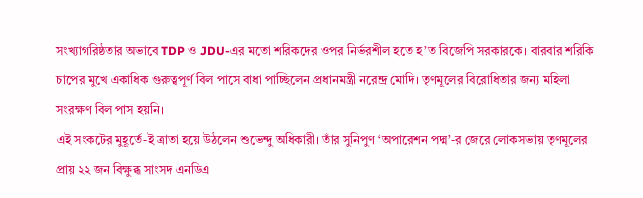সংখ্যাগরিষ্ঠতার অভাবে TDP ও JDU-এর মতো শরিকদের ওপর নির্ভরশীল হতে হ’ত বিজেপি সরকারকে। বারবার শরিকি চাপের মুখে একাধিক গুরুত্বপূর্ণ বিল পাসে বাধা পাচ্ছিলেন প্রধানমন্ত্রী নরেন্দ্র মোদি। তৃণমূলের বিরোধিতার জন্য মহিলা সংরক্ষণ বিল পাস হয়নি।
এই সংকটের মুহূর্তে-ই ত্রাতা হয়ে উঠলেন শুভেন্দু অধিকারী। তাঁর সুনিপুণ ‘অপারেশন পদ্ম’-র জেরে লোকসভায় তৃণমূলের প্রায় ২২ জন বিক্ষুব্ধ সাংসদ এনডিএ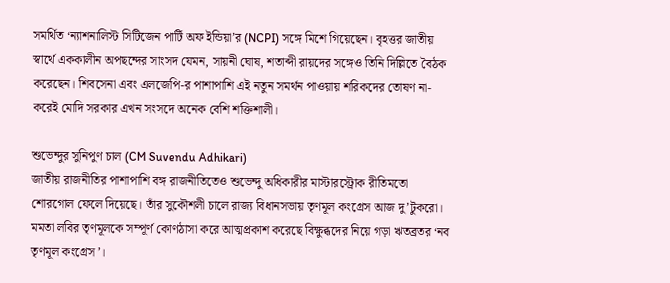সমর্থিত ‘ন্যাশনালিস্ট সিটিজেন পার্টি অফ ইন্ডিয়া’র (NCPI) সঙ্গে মিশে গিয়েছেন। বৃহত্তর জাতীয় স্বার্থে এককালীন অপছন্দের সাংসদ যেমন, সায়নী ঘোষ, শতাব্দী রায়দের সঙ্গেও তিনি দিল্লিতে বৈঠক করেছেন। শিবসেনা এবং এলজেপি-র পাশাপাশি এই নতুন সমর্থন পাওয়ায় শরিকদের তোষণ না-করেই মোদি সরকার এখন সংসদে অনেক বেশি শক্তিশালী।

শুভেন্দুর সুনিপুণ চাল (CM Suvendu Adhikari)
জাতীয় রাজনীতির পাশাপাশি বঙ্গ রাজনীতিতেও শুভেন্দু অধিকারীর মাস্টারস্ট্রোক রীতিমতো শোরগোল ফেলে দিয়েছে। তাঁর সুকৌশলী চালে রাজ্য বিধানসভায় তৃণমূল কংগ্রেস আজ দু’টুকরো। মমতা লবির তৃণমূলকে সম্পূর্ণ কোণঠাসা করে আত্মপ্রকাশ করেছে বিক্ষুব্ধদের নিয়ে গড়া ঋতব্রতর ‘নব তৃণমূল কংগ্রেস’।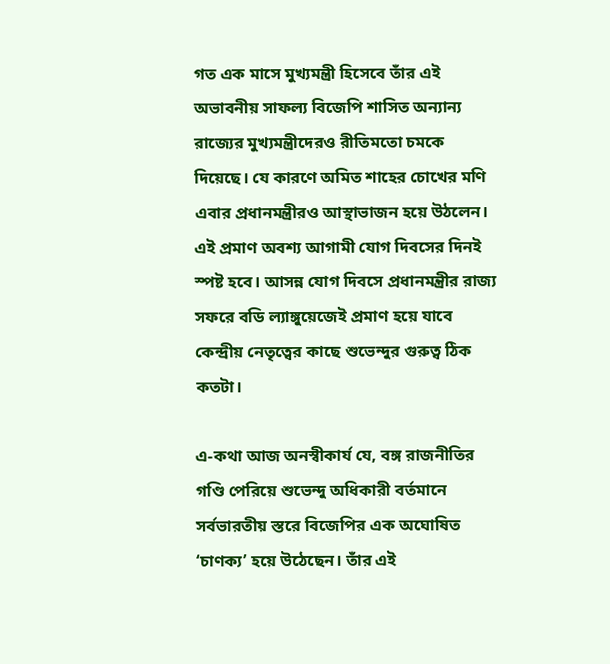গত এক মাসে মুখ্যমন্ত্রী হিসেবে তাঁর এই অভাবনীয় সাফল্য বিজেপি শাসিত অন্যান্য রাজ্যের মুখ্যমন্ত্রীদেরও রীতিমতো চমকে দিয়েছে। যে কারণে অমিত শাহের চোখের মণি এবার প্রধানমন্ত্রীরও আস্থাভাজন হয়ে উঠলেন। এই প্রমাণ অবশ্য আগামী যোগ দিবসের দিনই স্পষ্ট হবে। আসন্ন যোগ দিবসে প্রধানমন্ত্রীর রাজ্য সফরে বডি ল্যাঙ্গুয়েজেই প্রমাণ হয়ে যাবে কেন্দ্রীয় নেতৃত্বের কাছে শুভেন্দুর গুরুত্ব ঠিক কতটা।

এ-কথা আজ অনস্বীকার্য যে, বঙ্গ রাজনীতির গণ্ডি পেরিয়ে শুভেন্দু অধিকারী বর্তমানে সর্বভারতীয় স্তরে বিজেপির এক অঘোষিত ‘চাণক্য’ হয়ে উঠেছেন। তাঁর এই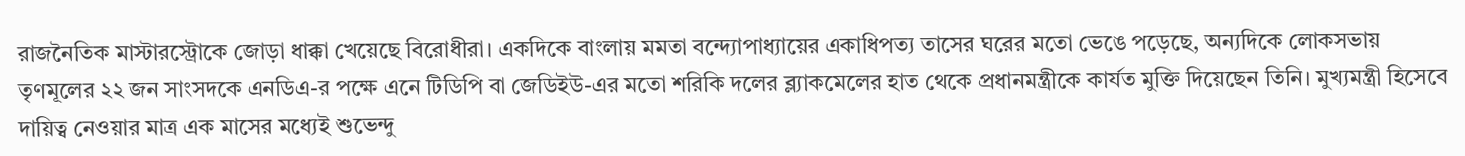রাজনৈতিক মাস্টারস্ট্রোকে জোড়া ধাক্কা খেয়েছে বিরোধীরা। একদিকে বাংলায় মমতা বন্দ্যোপাধ্যায়ের একাধিপত্য তাসের ঘরের মতো ভেঙে পড়েছে, অন্যদিকে লোকসভায় তৃণমূলের ২২ জন সাংসদকে এনডিএ-র পক্ষে এনে টিডিপি বা জেডিইউ-এর মতো শরিকি দলের ব্ল্যাকমেলের হাত থেকে প্রধানমন্ত্রীকে কার্যত মুক্তি দিয়েছেন তিনি। মুখ্যমন্ত্রী হিসেবে দায়িত্ব নেওয়ার মাত্র এক মাসের মধ্যেই শুভেন্দু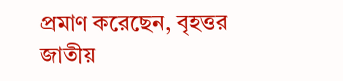প্রমাণ করেছেন, বৃহত্তর জাতীয়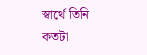স্বার্থে তিনি কতটা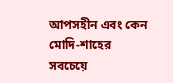আপসহীন এবং কেন মোদি-শাহের সবচেয়ে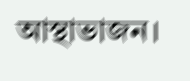আস্থাভাজন।